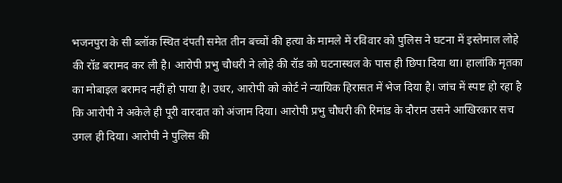भजनपुरा के सी ब्लॉक स्थित दंपती समेत तीन बच्चों की हत्या के मामले में रविवार को पुलिस ने घटना में इस्तेमाल लोहे की रॉड बरामद कर ली है। आरोपी प्रभु चौधरी ने लोहे की रॉड को घटनास्थल के पास ही छिपा दिया था। हालांकि मृतका का मोबाइल बरामद नहीं हो पाया है। उधर, आरोपी को कोर्ट ने न्यायिक हिरासत में भेज दिया है। जांच में स्पष्ट हो रहा है कि आरोपी ने अकेले ही पूरी वारदात को अंजाम दिया। आरोपी प्रभु चौधरी की रिमांड के दौरान उसने आखिरकार सच उगल ही दिया। आरोपी ने पुलिस की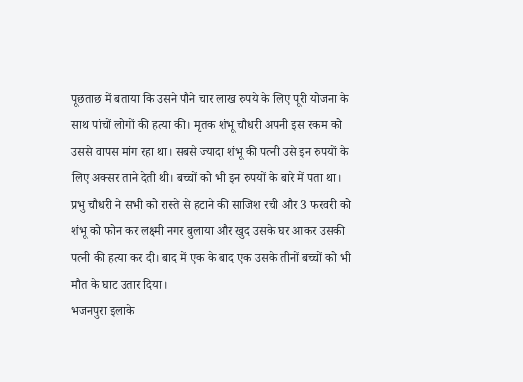पूछताछ में बताया कि उसने पौने चार लाख रुपये के लिए पूरी योजना के साथ पांचों लोगों की हत्या की। मृतक शंभू चौधरी अपनी इस रकम को उससे वापस मांग रहा था। सबसे ज्यादा शंभू की पत्नी उसे इन रुपयों के लिए अक्सर ताने देती थी। बच्चों को भी इन रुपयों के बारे में पता था। प्रभु चौधरी ने सभी को रास्ते से हटाने की साजिश रची और 3 फरवरी को शंभू को फोन कर लक्ष्मी नगर बुलाया और खुद उसके घर आकर उसकी पत्नी की हत्या कर दी। बाद में एक के बाद एक उसके तीनों बच्चों को भी मौत के घाट उतार दिया।
भजनपुरा इलाके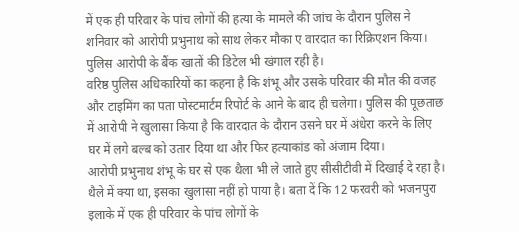में एक ही परिवार के पांच लोगों की हत्या के मामले की जांच के दौरान पुलिस ने शनिवार को आरोपी प्रभुनाथ को साथ लेकर मौका ए वारदात का रिक्रिएशन किया। पुलिस आरोपी के बैंक खातों की डिटेल भी खंगाल रही है।
वरिष्ठ पुलिस अधिकारियों का कहना है कि शंभू और उसके परिवार की मौत की वजह और टाइमिंग का पता पोस्टमार्टम रिपोर्ट के आने के बाद ही चलेगा। पुलिस की पूछताछ में आरोपी ने खुलासा किया है कि वारदात के दौरान उसने घर में अंधेरा करने के लिए घर में लगे बल्ब को उतार दिया था और फिर हत्याकांड को अंजाम दिया।
आरोपी प्रभुनाथ शंभू के घर से एक थैला भी ले जाते हुए सीसीटीवी में दिखाई दे रहा है। थैले में क्या था, इसका खुलासा नहीं हो पाया है। बता दें कि 12 फरवरी को भजनपुरा इलाके में एक ही परिवार के पांच लोगों के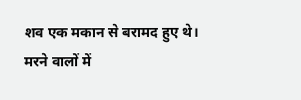शव एक मकान से बरामद हुए थे।
मरने वालों में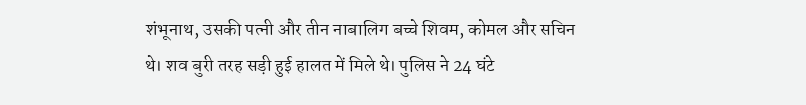शंभूनाथ, उसकी पत्नी और तीन नाबालिग बच्चे शिवम, कोमल और सचिन थे। शव बुरी तरह सड़ी हुई हालत में मिले थे। पुलिस ने 24 घंटे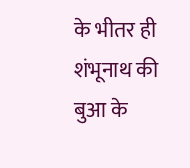के भीतर ही शंभूनाथ की बुआ के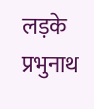लड़के प्रभुनाथ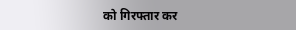को गिरफ्तार कर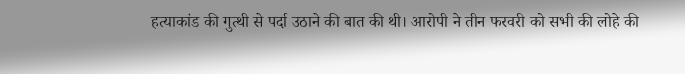हत्याकांड की गुत्थी से पर्दा उठाने की बात की थी। आरोपी ने तीन फरवरी को सभी की लोहे की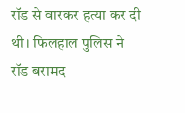रॉड से वारकर हत्या कर दी थी। फिलहाल पुलिस ने रॉड बरामद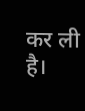कर ली है।